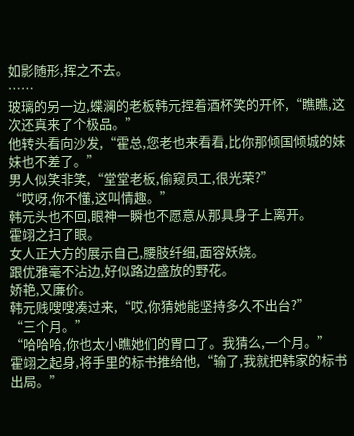如影随形,挥之不去。
……
玻璃的另一边,蝶澜的老板韩元捏着酒杯笑的开怀,“瞧瞧,这次还真来了个极品。”
他转头看向沙发,“霍总,您老也来看看,比你那倾国倾城的妹妹也不差了。”
男人似笑非笑,“堂堂老板,偷窥员工,很光荣?”
“哎呀,你不懂,这叫情趣。”
韩元头也不回,眼神一瞬也不愿意从那具身子上离开。
霍翊之扫了眼。
女人正大方的展示自己,腰肢纤细,面容妖娆。
跟优雅毫不沾边,好似路边盛放的野花。
娇艳,又廉价。
韩元贱嗖嗖凑过来,“哎,你猜她能坚持多久不出台?”
“三个月。”
“哈哈哈,你也太小瞧她们的胃口了。我猜么,一个月。”
霍翊之起身,将手里的标书推给他,“输了,我就把韩家的标书出局。”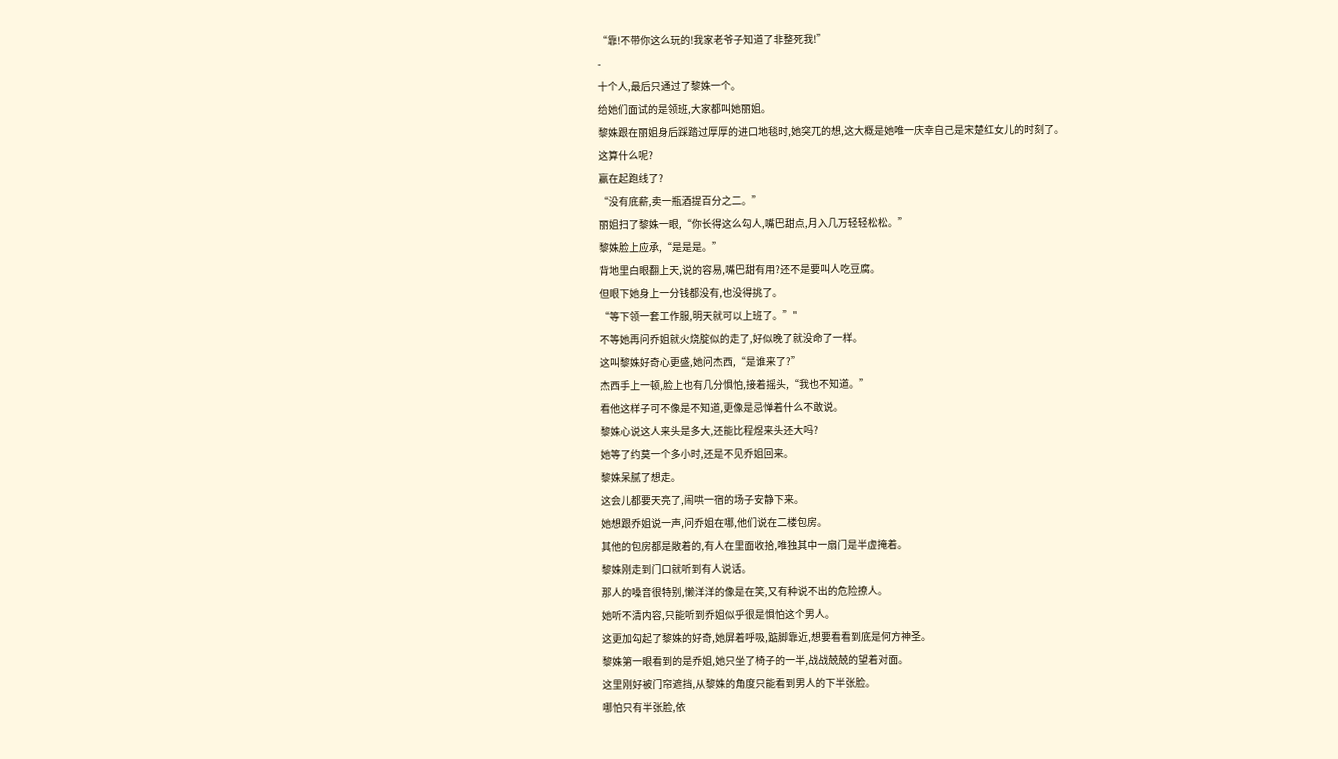“靠!不带你这么玩的!我家老爷子知道了非整死我!”
-
十个人,最后只通过了黎姝一个。
给她们面试的是领班,大家都叫她丽姐。
黎姝跟在丽姐身后踩踏过厚厚的进口地毯时,她突兀的想,这大概是她唯一庆幸自己是宋楚红女儿的时刻了。
这算什么呢?
赢在起跑线了?
“没有底薪,卖一瓶酒提百分之二。”
丽姐扫了黎姝一眼,“你长得这么勾人,嘴巴甜点,月入几万轻轻松松。”
黎姝脸上应承,“是是是。”
背地里白眼翻上天,说的容易,嘴巴甜有用?还不是要叫人吃豆腐。
但眼下她身上一分钱都没有,也没得挑了。
“等下领一套工作服,明天就可以上班了。”"
不等她再问乔姐就火烧腚似的走了,好似晚了就没命了一样。
这叫黎姝好奇心更盛,她问杰西,“是谁来了?”
杰西手上一顿,脸上也有几分惧怕,接着摇头,“我也不知道。”
看他这样子可不像是不知道,更像是忌惮着什么不敢说。
黎姝心说这人来头是多大,还能比程煜来头还大吗?
她等了约莫一个多小时,还是不见乔姐回来。
黎姝呆腻了想走。
这会儿都要天亮了,闹哄一宿的场子安静下来。
她想跟乔姐说一声,问乔姐在哪,他们说在二楼包房。
其他的包房都是敞着的,有人在里面收拾,唯独其中一扇门是半虚掩着。
黎姝刚走到门口就听到有人说话。
那人的嗓音很特别,懒洋洋的像是在笑,又有种说不出的危险撩人。
她听不清内容,只能听到乔姐似乎很是惧怕这个男人。
这更加勾起了黎姝的好奇,她屏着呼吸,踮脚靠近,想要看看到底是何方神圣。
黎姝第一眼看到的是乔姐,她只坐了椅子的一半,战战兢兢的望着对面。
这里刚好被门帘遮挡,从黎姝的角度只能看到男人的下半张脸。
哪怕只有半张脸,依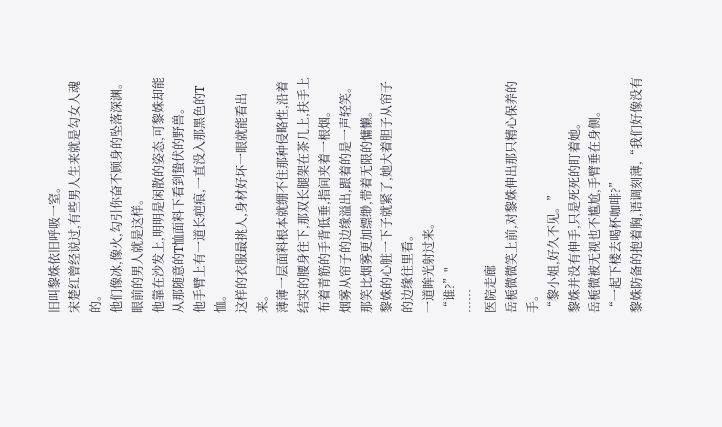旧叫黎姝依旧呼吸一窒。
宋楚红曾经说过,有些男人生来就是勾女人魂的。
他们像冰,像火,勾引你奋不顾身的坠落深渊。
眼前的男人就是这样。
他靠在沙发上,明明是闲散的姿态,可黎姝却能从那随意的T恤面料下看到蛰伏的野兽。
他手臂上有一道长疤痕,一直没入那黑色的T恤。
这样的衣服最挑人,身材好坏一眼就能看出来。
薄薄一层面料根本就绷不住那种侵略性,沿着结实的腰身往下,那双长腿架在茶几上,扶手上布着青筋的手背低垂,指间夹着一根烟。
烟雾从帘子的边缘溢出,跟着的是一声轻笑。
那笑比烟雾更加缥缈,带着无限的慵懒。
黎姝的心脏一下子就紧了,她大着胆子从帘子的边缘往里看。
一道眸光射过来。
“谁?”"
……
医院走廊
岳栀微微笑上前,对黎姝伸出那只精心保养的手。
“黎小姐,好久不见。”
黎姝并没有伸手,只是死死的盯着她。
岳栀微被无视也不尴尬,手臂垂在身侧。
“一起下楼去喝杯咖啡?”
黎姝防备的抱着胸,语调刻薄,“我们好像没有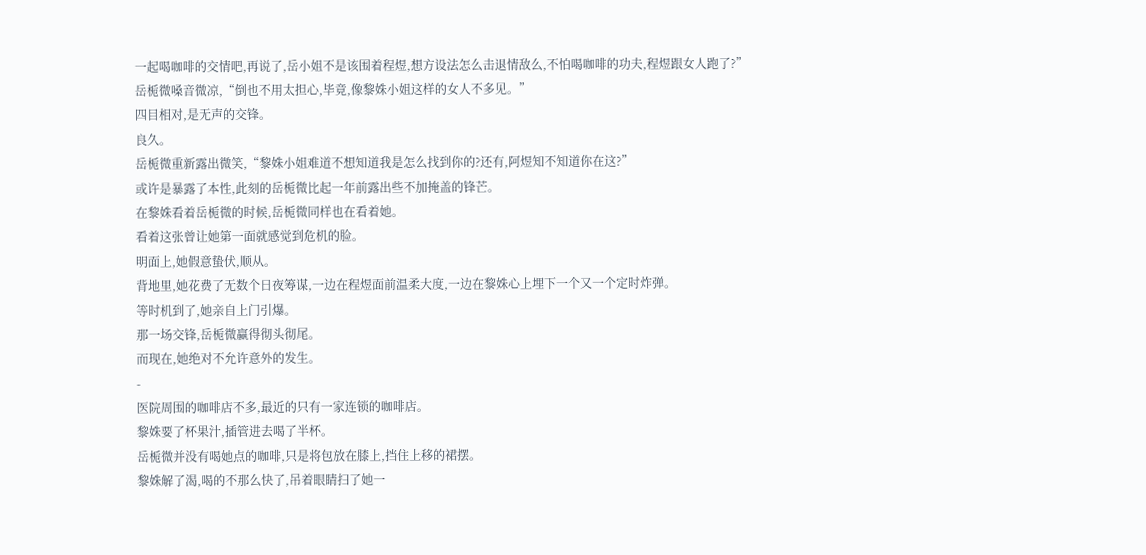一起喝咖啡的交情吧,再说了,岳小姐不是该围着程煜,想方设法怎么击退情敌么,不怕喝咖啡的功夫,程煜跟女人跑了?”
岳栀微嗓音微凉,“倒也不用太担心,毕竟,像黎姝小姐这样的女人不多见。”
四目相对,是无声的交锋。
良久。
岳栀微重新露出微笑,“黎姝小姐难道不想知道我是怎么找到你的?还有,阿煜知不知道你在这?”
或许是暴露了本性,此刻的岳栀微比起一年前露出些不加掩盖的锋芒。
在黎姝看着岳栀微的时候,岳栀微同样也在看着她。
看着这张曾让她第一面就感觉到危机的脸。
明面上,她假意蛰伏,顺从。
背地里,她花费了无数个日夜筹谋,一边在程煜面前温柔大度,一边在黎姝心上埋下一个又一个定时炸弹。
等时机到了,她亲自上门引爆。
那一场交锋,岳栀微赢得彻头彻尾。
而现在,她绝对不允许意外的发生。
-
医院周围的咖啡店不多,最近的只有一家连锁的咖啡店。
黎姝要了杯果汁,插管进去喝了半杯。
岳栀微并没有喝她点的咖啡,只是将包放在膝上,挡住上移的裙摆。
黎姝解了渴,喝的不那么快了,吊着眼睛扫了她一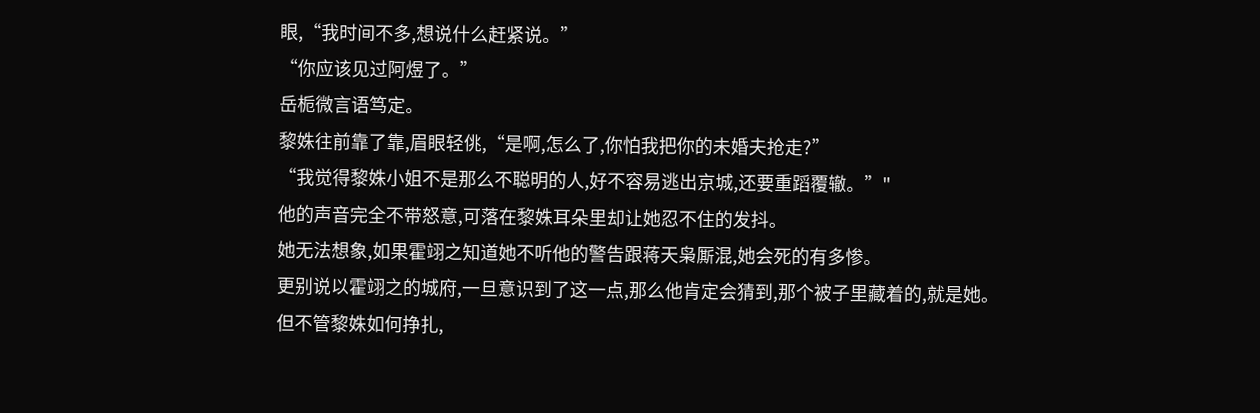眼,“我时间不多,想说什么赶紧说。”
“你应该见过阿煜了。”
岳栀微言语笃定。
黎姝往前靠了靠,眉眼轻佻,“是啊,怎么了,你怕我把你的未婚夫抢走?”
“我觉得黎姝小姐不是那么不聪明的人,好不容易逃出京城,还要重蹈覆辙。”"
他的声音完全不带怒意,可落在黎姝耳朵里却让她忍不住的发抖。
她无法想象,如果霍翊之知道她不听他的警告跟蒋天枭厮混,她会死的有多惨。
更别说以霍翊之的城府,一旦意识到了这一点,那么他肯定会猜到,那个被子里藏着的,就是她。
但不管黎姝如何挣扎,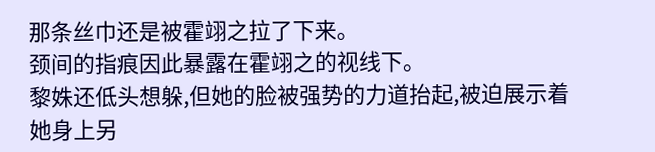那条丝巾还是被霍翊之拉了下来。
颈间的指痕因此暴露在霍翊之的视线下。
黎姝还低头想躲,但她的脸被强势的力道抬起,被迫展示着她身上另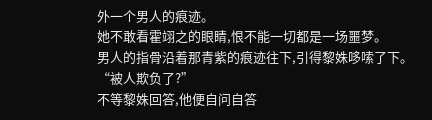外一个男人的痕迹。
她不敢看霍翊之的眼睛,恨不能一切都是一场噩梦。
男人的指骨沿着那青紫的痕迹往下,引得黎姝哆嗦了下。
“被人欺负了?”
不等黎姝回答,他便自问自答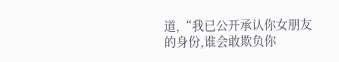道,“我已公开承认你女朋友的身份,谁会敢欺负你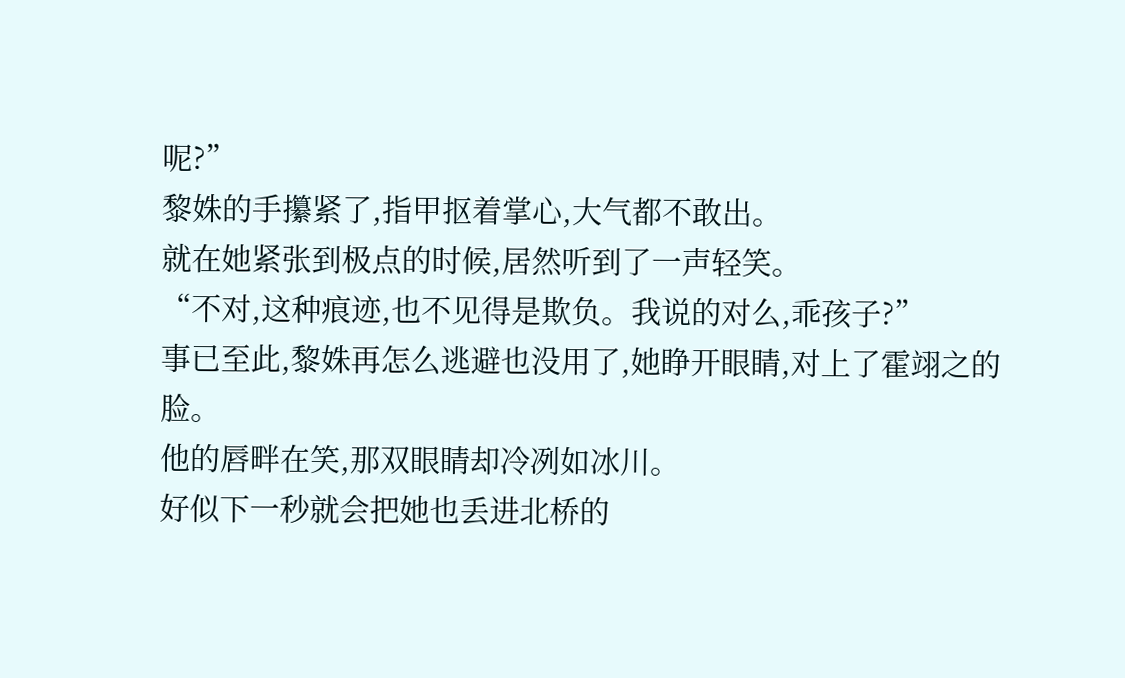呢?”
黎姝的手攥紧了,指甲抠着掌心,大气都不敢出。
就在她紧张到极点的时候,居然听到了一声轻笑。
“不对,这种痕迹,也不见得是欺负。我说的对么,乖孩子?”
事已至此,黎姝再怎么逃避也没用了,她睁开眼睛,对上了霍翊之的脸。
他的唇畔在笑,那双眼睛却冷冽如冰川。
好似下一秒就会把她也丢进北桥的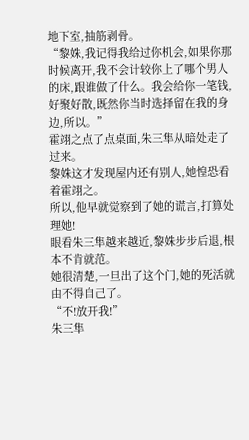地下室,抽筋剥骨。
“黎姝,我记得我给过你机会,如果你那时候离开,我不会计较你上了哪个男人的床,跟谁做了什么。我会给你一笔钱,好聚好散,既然你当时选择留在我的身边,所以。”
霍翊之点了点桌面,朱三隼从暗处走了过来。
黎姝这才发现屋内还有别人,她惶恐看着霍翊之。
所以,他早就觉察到了她的谎言,打算处理她!
眼看朱三隼越来越近,黎姝步步后退,根本不肯就范。
她很清楚,一旦出了这个门,她的死活就由不得自己了。
“不!放开我!”
朱三隼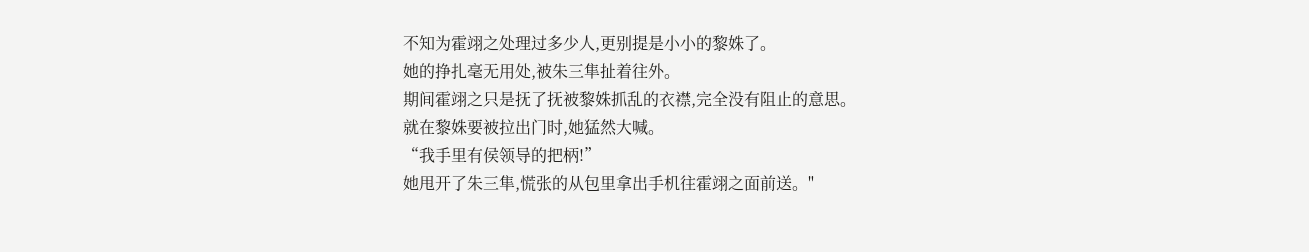不知为霍翊之处理过多少人,更别提是小小的黎姝了。
她的挣扎毫无用处,被朱三隼扯着往外。
期间霍翊之只是抚了抚被黎姝抓乱的衣襟,完全没有阻止的意思。
就在黎姝要被拉出门时,她猛然大喊。
“我手里有侯领导的把柄!”
她甩开了朱三隼,慌张的从包里拿出手机往霍翊之面前送。"